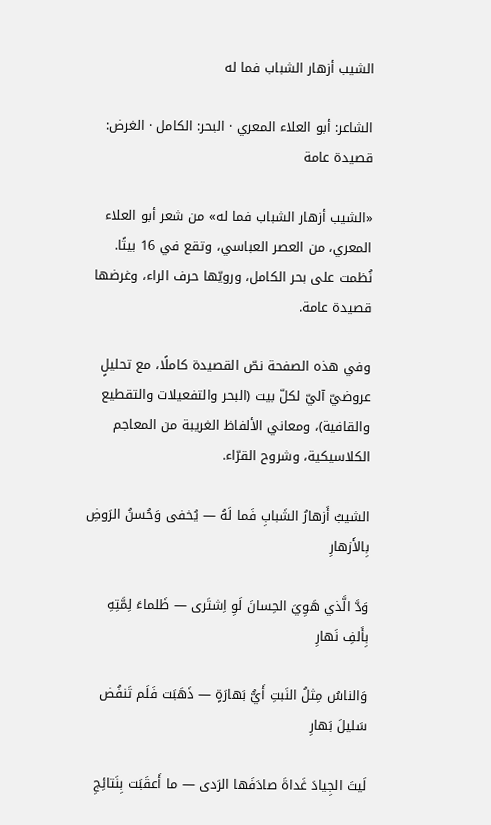الشيب أزهار الشباب فما له

الشاعر: أبو العلاء المعري · البحر: الكامل · الغرض: قصيدة عامة

«الشيب أزهار الشباب فما له» من شعر أبو العلاء المعري، من العصر العباسي، وتقع في 16 بيتًا. نُظمت على بحر الكامل، ورويّها حرف الراء، وغرضها قصيدة عامة.

وفي هذه الصفحة نصّ القصيدة كاملًا، مع تحليلٍ عروضيّ آليّ لكلّ بيت (البحر والتفعيلات والتقطيع والقافية)، ومعاني الألفاظ الغريبة من المعاجم الكلاسيكية، وشروح القرّاء.

الشيبُ أَزهارُ الشَبابِ فَما لَهُ — يُخفى وَحُسنُ الرَوضِ بِالأَزهارِ

وَدَّ الَّذي هَوِيَ الحِسانَ لَوِ اِشتَرى — ظَلماءَ لِمَّتِهِ بِأَلفِ نَهارِ

وَالناسُ مِثلُ النَبتِ أَيُّ بَهارَةٍ — ذَهَبَت فَلَم تَنفُض سَليلَ بَهارِ

لَيتَ الجِيادَ غَداةَ صادَفَها الرَدى — ما أَعقَبَت بِنَتائِجِ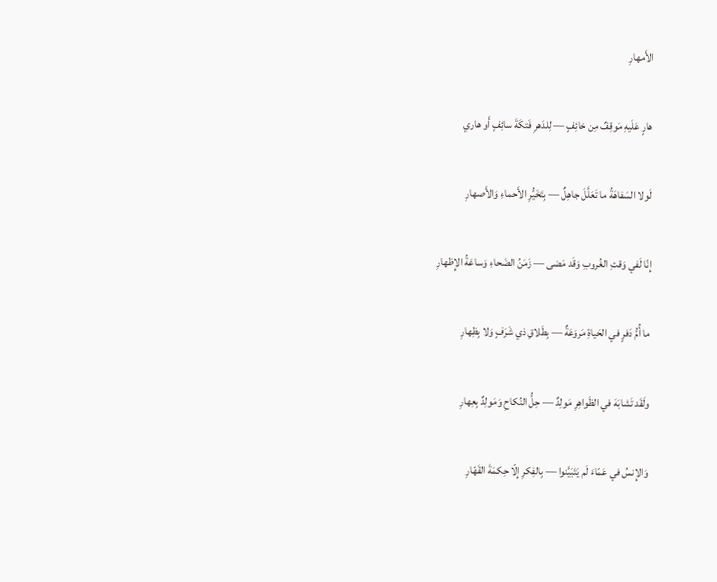الأَمهارِ

هارٍ عَلَيهِ مَوقِفٌ مِن خائِفٍ — لِلدَهرِ فَتكَةَ سائِفٍ أَو هاري

لَولا السَفاهَةُ ما تَعَلَّلَ جاهِلٌ — بِتَخَيُّرِ الأَحماءِ وَالأَصهارِ

إِنّا لَفي وَقتِ الغُروبِ وَقَد مَضى — زَمَنُ الضَحاءِ وَساعَةُ الإِظهارِ

ما أُمُّ دَفرٍ في الحَياةِ مَروَعَةٌ — بِطَلاقِ ذي شَرَفٍ وَلا بِظِهارِ

ولَقَد تَشابَهَ في الظَواهِرِ مَولِدٌ — حِلُّ النُكاحِ وَمَولِدٌ بِعِهارِ

وَالإِنسُ في عَمّاءَ لَم يَتَبَيَّنوا — بِالفِكرِ إِلّا حِكمَةَ القَهّارِ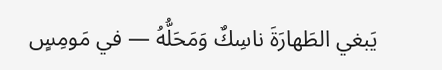يَبغي الطَهارَةَ ناسِكٌ وَمَحَلُّهُ — في مَومِسٍ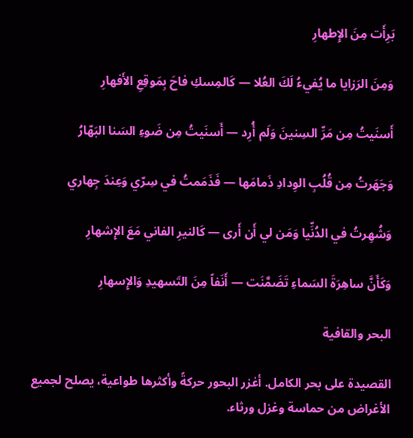بَرِأَت مِنَ الإِطهارِ

وَمِنَ الرَزايا ما يُفيءُ لَكَ العُلا — كَالمِسكِ فاحَ بِمَوقِعِ الأَفهارِ

أَسنَيتُ مِن مَرِّ السِنينَ وَلَم أُرِد — أَسنَيتُ مِن ضَوءِ السَنا البَهّارُ

وَجَهَرتُ مِن قُلُبِ الوِدادِ ذَمامَها — فَذَمَمتُ في سِرّي وَعِندَ جِهاري

وَشُهِرتُ في الدُنِّيا وَمَن لي أَن أَرى — كَالنيرِ الفاني مَعَ الإِشهارِ

وَكَأَنَّ ساهِرَةَ السَماءِ تَضَمَّنَت — أَنَفاً مِنَ التَسهيدِ وَالإِسهارِ

البحر والقافية

القصيدة على بحر الكامل. أغزر البحور حركةً وأكثرها طواعية، يصلح لجميع الأغراض من حماسة وغزل ورثاء.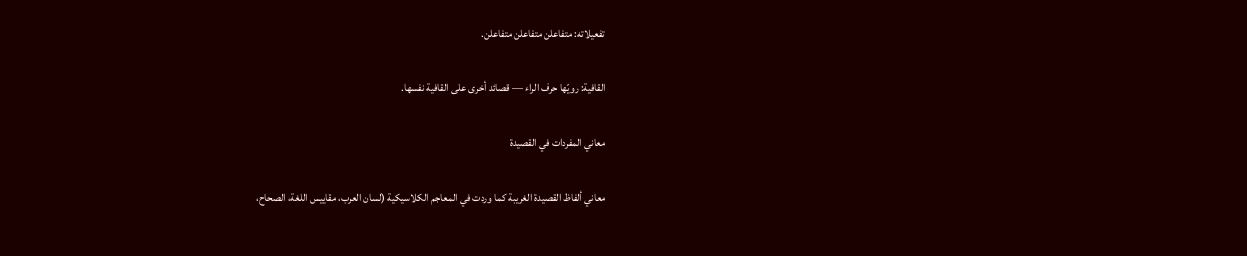تفعيلاته: متفاعلن متفاعلن متفاعلن.

القافية: رويّها حرف الراء — قصائد أخرى على القافية نفسها.

معاني المفردات في القصيدة

معاني ألفاظ القصيدة الغريبة كما وردت في المعاجم الكلاسيكية (لسان العرب، مقاييس اللغة، الصحاح،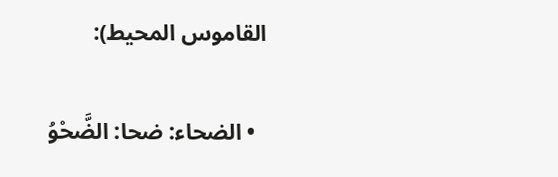القاموس المحيط):

  • الضحاء: ضحا: الضَّحْوُ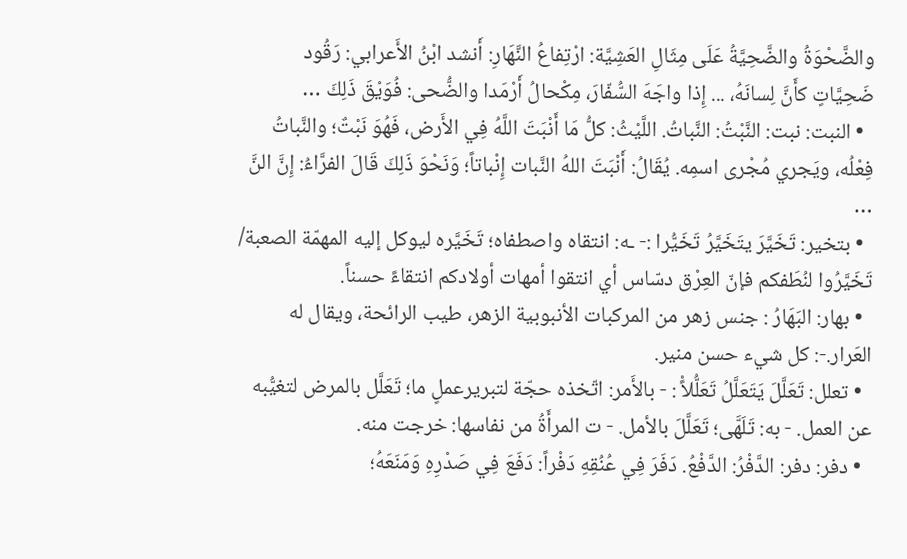والضَّحْوَةُ والضَّحِيَّةُ عَلَى مِثَالِ العَشِيَّة: ارْتِفاعُ النَّهَارِ: أَنشد ابْنُ الأَعرابي: رَقُود ضَحِيَّاتٍ كأَنَّ لِسانَهُ، ... إِذا واجَهَ السُّفّارَ، مِكْحالُ أَرْمَدا والضُّحى: فُوَيْقَ ذَلِكَ …
  • النبت: نبت: النَّبْتُ: النَّباتُ. اللَّيْثُ: كلُّ مَا أَنْبَتَ اللَّهُ فِي الأَرض، فَهُوَ نَبْتٌ؛ والنَّباتُ فِعْلُه، ويَجري مُجْرى اسمِه. يُقَالُ: أَنْبَتَ اللهُ النَّبات إِنْباتاً؛ وَنَحْوَ ذَلِكَ قَالَ الفرَّاءُ: إِنَّ النَّ …
  • بتخير: تَخَيَّرَ يتَخَيَّرُ تَخَيُّرا :- ـه: انتقاه واصطفاه؛ تَخَيَّره ليوكل إليه المهمّة الصعبة/ تَخَيَّرُوا لنُطَفكم فإنّ العِرْق دسّاس أي انتقوا أمهات أولادكم انتقاءً حسناً.
  • بهار: البَهَارُ : جنس زهر من المركبات الأنبوبية الزهر، طيب الرائحة، ويقال له العَرار.-: كل شيء حسن منير.
  • تعلل: تَعَلَّلَ يَتَعَلَّلُ تَعَلُّلاًْ : - بالأَمر: اتّخذه حجّة لتبريرعملٍ ما؛ تَعَلَّل بالمرض لتغيُّبه عن العمل. - به: تَلَهَّى؛ تَعَلَّلَ بالأمل. - ت المرأَةُ من نفاسها: خرجت منه.
  • دفر: دفر: الدَّفْرُ: الدَّفْعُ. دَفَرَ فِي عُنُقِهِ دَفْراً: دَفَعَ فِي صَدْرِهِ وَمَنَعَهُ؛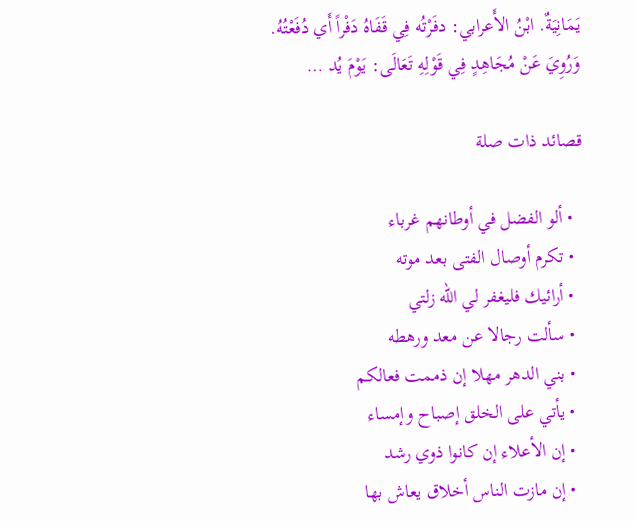يَمَانِيَةٌ. ابْنُ الأَعرابي: دفَرْتُه فِي قَفَاهُ دَفْراً أَي دُفَعْتُهُ. وَرُوِيَ عَنْ مُجَاهِدٍ فِي قَوْلِهِ تَعَالَى: يَوْمَ يُد …

قصائد ذات صلة

  • ألو الفضل في أوطانهم غرباء
  • تكرم أوصال الفتى بعد موته
  • أرائيك فليغفر لي الله زلتي
  • سألت رجالا عن معد ورهطه
  • بني الدهر مهلا إن ذممت فعالكم
  • يأتي على الخلق إصباح وإمساء
  • إن الأعلاء إن كانوا ذوي رشد
  • إن مازت الناس أخلاق يعاش بها